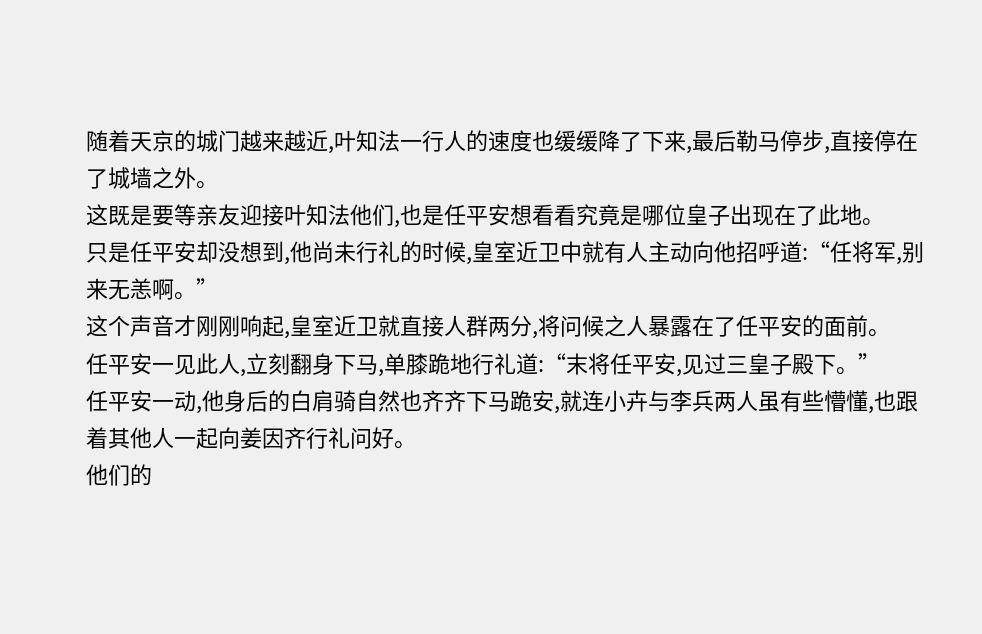随着天京的城门越来越近,叶知法一行人的速度也缓缓降了下来,最后勒马停步,直接停在了城墙之外。
这既是要等亲友迎接叶知法他们,也是任平安想看看究竟是哪位皇子出现在了此地。
只是任平安却没想到,他尚未行礼的时候,皇室近卫中就有人主动向他招呼道:“任将军,别来无恙啊。”
这个声音才刚刚响起,皇室近卫就直接人群两分,将问候之人暴露在了任平安的面前。
任平安一见此人,立刻翻身下马,单膝跪地行礼道:“末将任平安,见过三皇子殿下。”
任平安一动,他身后的白肩骑自然也齐齐下马跪安,就连小卉与李兵两人虽有些懵懂,也跟着其他人一起向姜因齐行礼问好。
他们的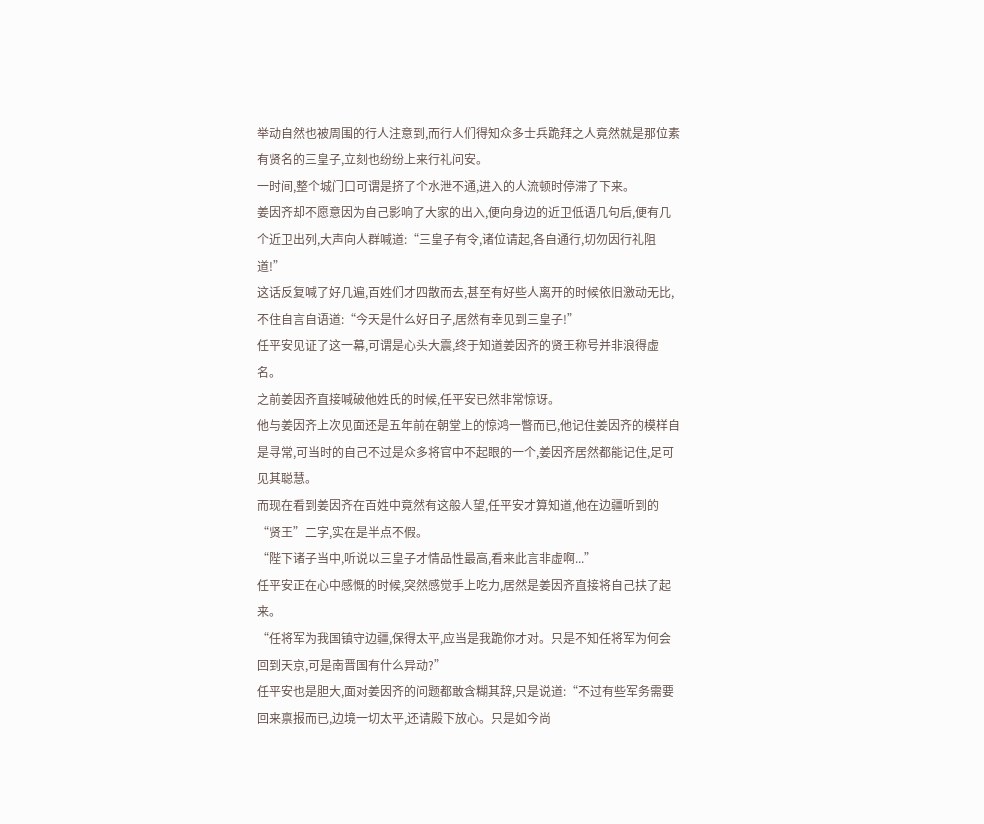举动自然也被周围的行人注意到,而行人们得知众多士兵跪拜之人竟然就是那位素有贤名的三皇子,立刻也纷纷上来行礼问安。
一时间,整个城门口可谓是挤了个水泄不通,进入的人流顿时停滞了下来。
姜因齐却不愿意因为自己影响了大家的出入,便向身边的近卫低语几句后,便有几个近卫出列,大声向人群喊道:“三皇子有令,诸位请起,各自通行,切勿因行礼阻道!”
这话反复喊了好几遍,百姓们才四散而去,甚至有好些人离开的时候依旧激动无比,不住自言自语道:“今天是什么好日子,居然有幸见到三皇子!”
任平安见证了这一幕,可谓是心头大震,终于知道姜因齐的贤王称号并非浪得虚名。
之前姜因齐直接喊破他姓氏的时候,任平安已然非常惊讶。
他与姜因齐上次见面还是五年前在朝堂上的惊鸿一瞥而已,他记住姜因齐的模样自是寻常,可当时的自己不过是众多将官中不起眼的一个,姜因齐居然都能记住,足可见其聪慧。
而现在看到姜因齐在百姓中竟然有这般人望,任平安才算知道,他在边疆听到的“贤王”二字,实在是半点不假。
“陛下诸子当中,听说以三皇子才情品性最高,看来此言非虚啊...”
任平安正在心中感慨的时候,突然感觉手上吃力,居然是姜因齐直接将自己扶了起来。
“任将军为我国镇守边疆,保得太平,应当是我跪你才对。只是不知任将军为何会回到天京,可是南晋国有什么异动?”
任平安也是胆大,面对姜因齐的问题都敢含糊其辞,只是说道:“不过有些军务需要回来禀报而已,边境一切太平,还请殿下放心。只是如今尚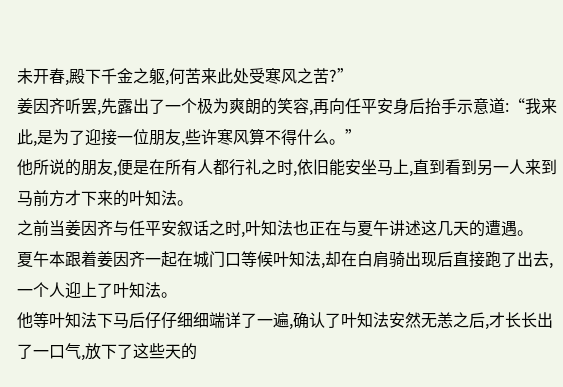未开春,殿下千金之躯,何苦来此处受寒风之苦?”
姜因齐听罢,先露出了一个极为爽朗的笑容,再向任平安身后抬手示意道:“我来此,是为了迎接一位朋友,些许寒风算不得什么。”
他所说的朋友,便是在所有人都行礼之时,依旧能安坐马上,直到看到另一人来到马前方才下来的叶知法。
之前当姜因齐与任平安叙话之时,叶知法也正在与夏午讲述这几天的遭遇。
夏午本跟着姜因齐一起在城门口等候叶知法,却在白肩骑出现后直接跑了出去,一个人迎上了叶知法。
他等叶知法下马后仔仔细细端详了一遍,确认了叶知法安然无恙之后,才长长出了一口气,放下了这些天的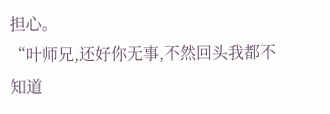担心。
“叶师兄,还好你无事,不然回头我都不知道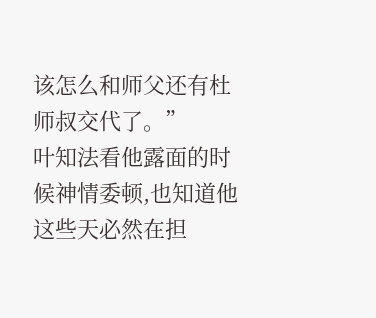该怎么和师父还有杜师叔交代了。”
叶知法看他露面的时候神情委顿,也知道他这些天必然在担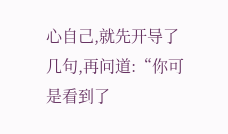心自己,就先开导了几句,再问道:“你可是看到了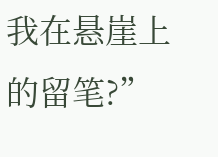我在悬崖上的留笔?”